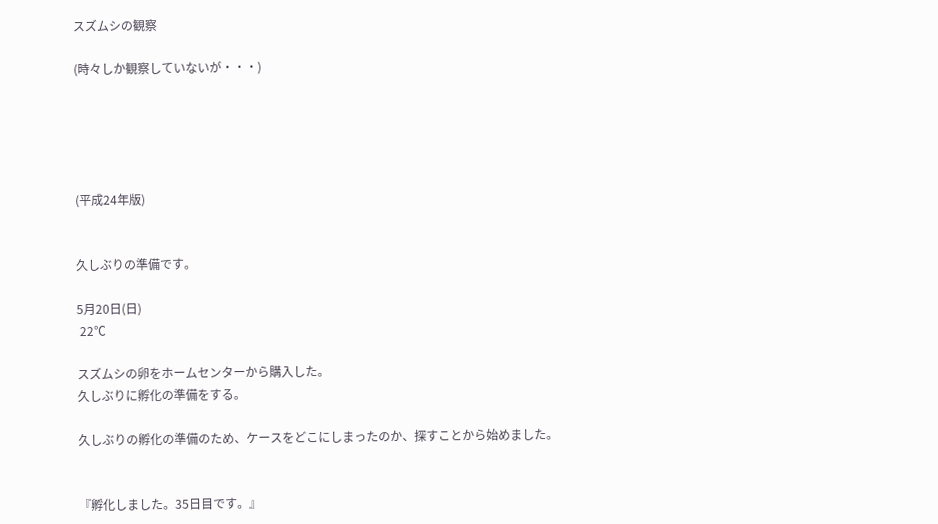スズムシの観察

(時々しか観察していないが・・・)





(平成24年版)


久しぶりの準備です。

5月20日(日)
 22℃

スズムシの卵をホームセンターから購入した。
久しぶりに孵化の準備をする。

久しぶりの孵化の準備のため、ケースをどこにしまったのか、探すことから始めました。


『孵化しました。35日目です。』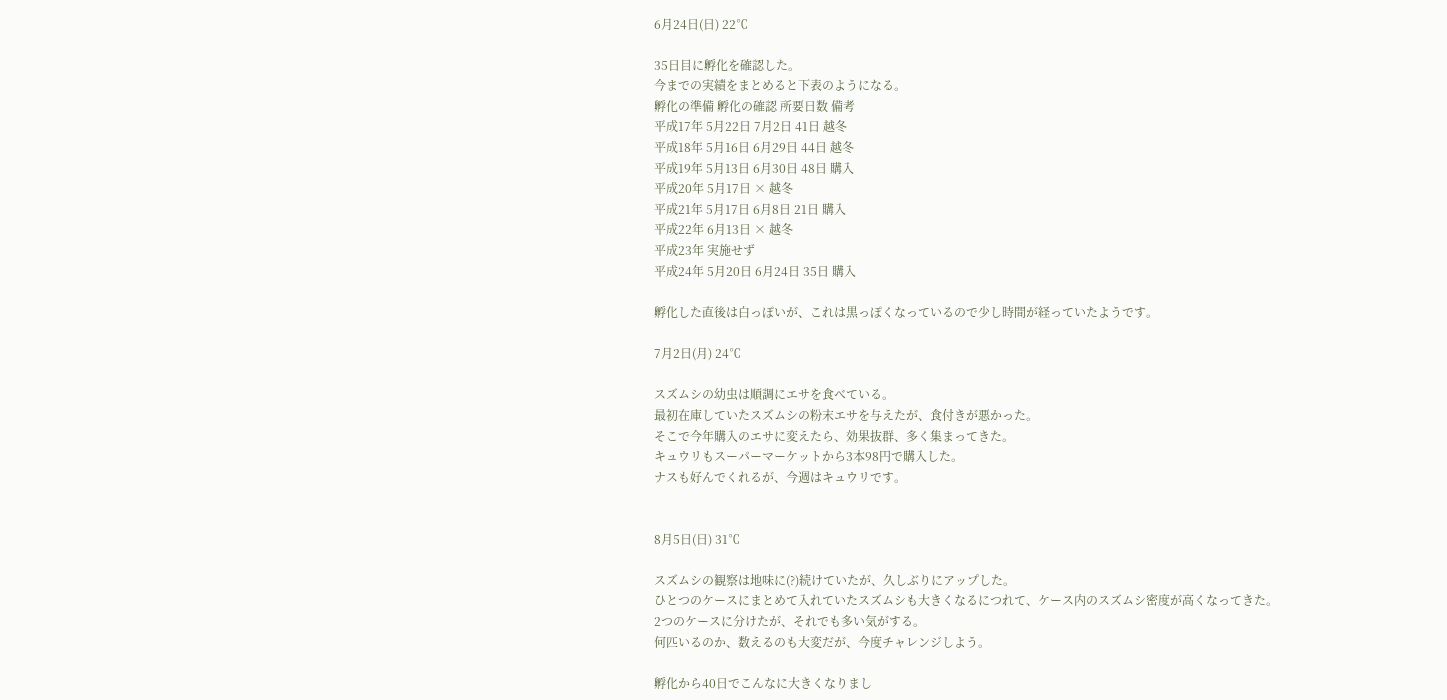6月24日(日) 22℃

35日目に孵化を確認した。
今までの実績をまとめると下表のようになる。
孵化の準備 孵化の確認 所要日数 備考
平成17年 5月22日 7月2日 41日 越冬
平成18年 5月16日 6月29日 44日 越冬
平成19年 5月13日 6月30日 48日 購入
平成20年 5月17日 × 越冬
平成21年 5月17日 6月8日 21日 購入
平成22年 6月13日 × 越冬
平成23年 実施せず
平成24年 5月20日 6月24日 35日 購入

孵化した直後は白っぽいが、これは黒っぽくなっているので少し時間が経っていたようです。

7月2日(月) 24℃

スズムシの幼虫は順調にエサを食べている。
最初在庫していたスズムシの粉末エサを与えたが、食付きが悪かった。
そこで今年購入のエサに変えたら、効果抜群、多く集まってきた。
キュウリもスーパーマーケットから3本98円で購入した。
ナスも好んでくれるが、今週はキュウリです。


8月5日(日) 31℃

スズムシの観察は地味に(?)続けていたが、久しぶりにアップした。
ひとつのケースにまとめて入れていたスズムシも大きくなるにつれて、ケース内のスズムシ密度が高くなってきた。
2つのケースに分けたが、それでも多い気がする。
何匹いるのか、数えるのも大変だが、今度チャレンジしよう。

孵化から40日でこんなに大きくなりまし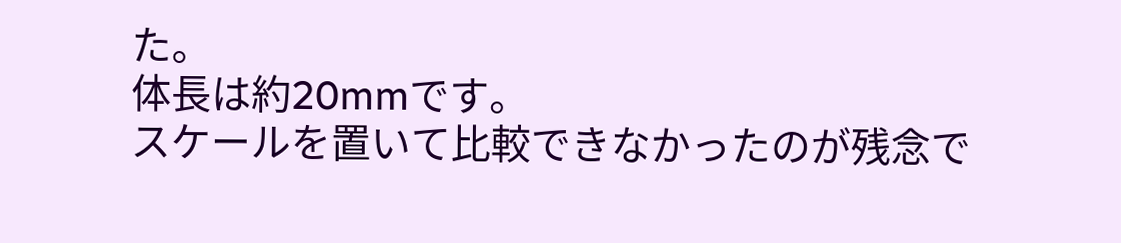た。
体長は約20mmです。
スケールを置いて比較できなかったのが残念で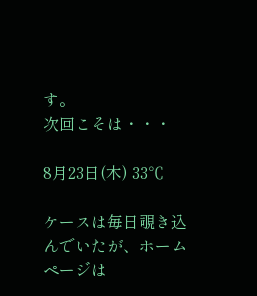す。
次回こそは・・・

8月23日(木) 33℃

ケースは毎日覗き込んでいたが、ホームページは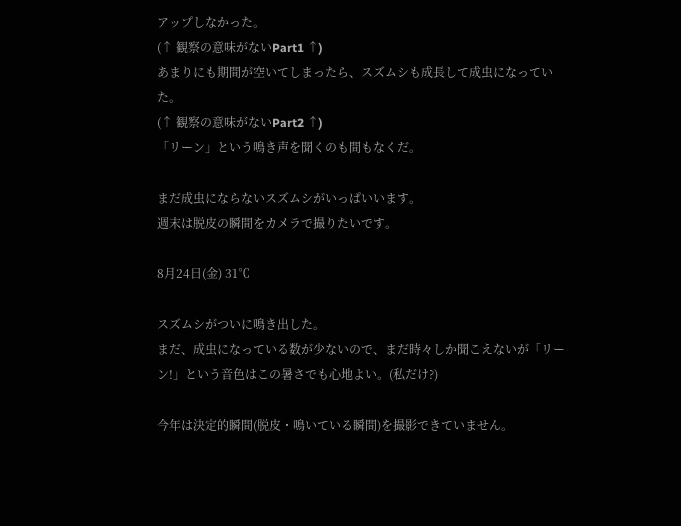アップしなかった。
(↑ 観察の意味がないPart1 ↑)
あまりにも期間が空いてしまったら、スズムシも成長して成虫になっていた。
(↑ 観察の意味がないPart2 ↑)
「リーン」という鳴き声を聞くのも間もなくだ。

まだ成虫にならないスズムシがいっぱいいます。
週末は脱皮の瞬間をカメラで撮りたいです。

8月24日(金) 31℃

スズムシがついに鳴き出した。
まだ、成虫になっている数が少ないので、まだ時々しか聞こえないが「リーン!」という音色はこの暑さでも心地よい。(私だけ?)

今年は決定的瞬間(脱皮・鳴いている瞬間)を撮影できていません。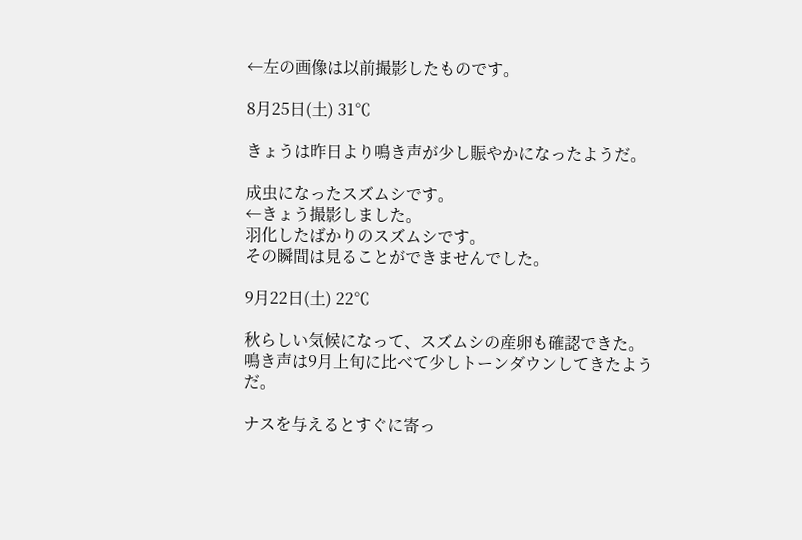←左の画像は以前撮影したものです。

8月25日(土) 31℃

きょうは昨日より鳴き声が少し賑やかになったようだ。

成虫になったスズムシです。
←きょう撮影しました。
羽化したばかりのスズムシです。
その瞬間は見ることができませんでした。

9月22日(土) 22℃

秋らしい気候になって、スズムシの産卵も確認できた。
鳴き声は9月上旬に比べて少しトーンダウンしてきたようだ。

ナスを与えるとすぐに寄っ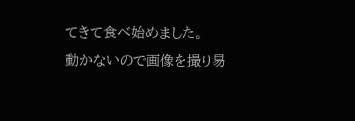てきて食べ始めました。
動かないので画像を撮り易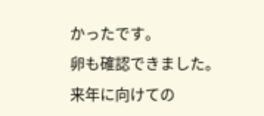かったです。
卵も確認できました。
来年に向けての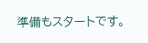準備もスタートです。